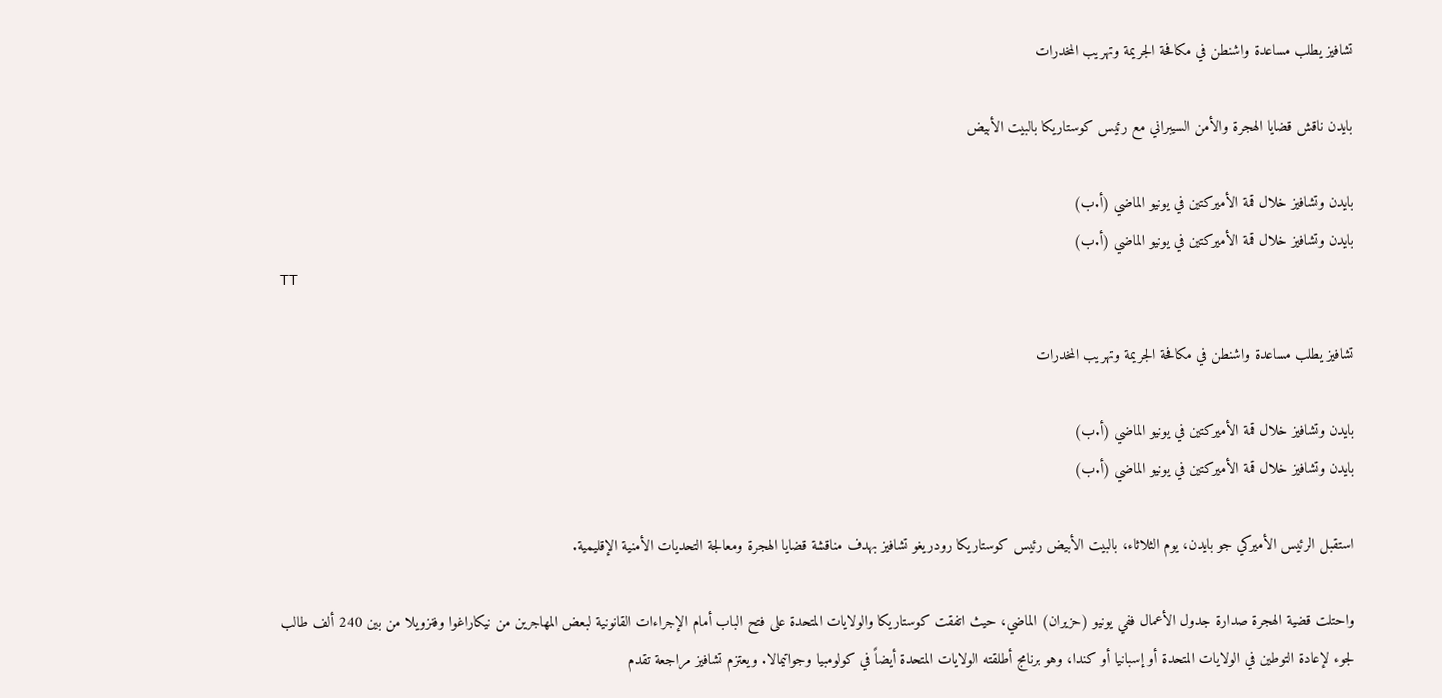تشافيز يطلب مساعدة واشنطن في مكافحة الجريمة وتهريب المخدرات

بايدن ناقش قضايا الهجرة والأمن السيبراني مع رئيس كوستاريكا بالبيت الأبيض

بايدن وتشافيز خلال قمة الأميركتين في يونيو الماضي (أ.ب)
بايدن وتشافيز خلال قمة الأميركتين في يونيو الماضي (أ.ب)
TT

تشافيز يطلب مساعدة واشنطن في مكافحة الجريمة وتهريب المخدرات

بايدن وتشافيز خلال قمة الأميركتين في يونيو الماضي (أ.ب)
بايدن وتشافيز خلال قمة الأميركتين في يونيو الماضي (أ.ب)

استقبل الرئيس الأميركي جو بايدن، يوم الثلاثاء، بالبيت الأبيض رئيس كوستاريكا رودريغو تشافيز بهدف مناقشة قضايا الهجرة ومعالجة التحديات الأمنية الإقليمية.

واحتلت قضية الهجرة صدارة جدول الأعمال ففي يونيو (حزيران) الماضي، حيث اتفقت كوستاريكا والولايات المتحدة على فتح الباب أمام الإجراءات القانونية لبعض المهاجرين من نيكاراغوا وفنزويلا من بين 240 ألف طالب لجوء لإعادة التوطين في الولايات المتحدة أو إسبانيا أو كندا، وهو برنامج أطلقته الولايات المتحدة أيضاً في كولومبيا وجواتيمالا. ويعتزم تشافيز مراجعة تقدم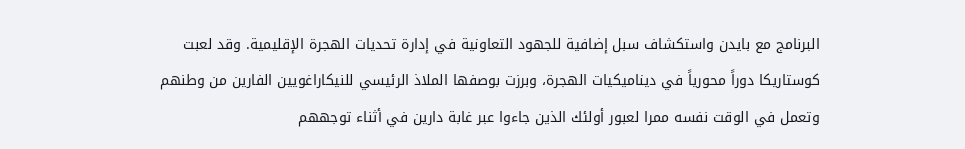البرنامج مع بايدن واستكشاف سبل إضافية للجهود التعاونية في إدارة تحديات الهجرة الإقليمية. وقد لعبت كوستاريكا دوراً محورياً في ديناميكيات الهجرة، وبرزت بوصفها الملاذ الرئيسي للنيكاراغويين الفارين من وطنهم وتعمل في الوقت نفسه ممرا لعبور أولئك الذين جاءوا عبر غابة دارين في أثناء توجههم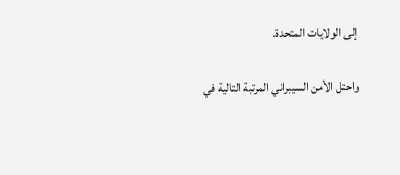إلى الولايات المتحدة.

واحتل الأمن السيبراني المرتبة التالية في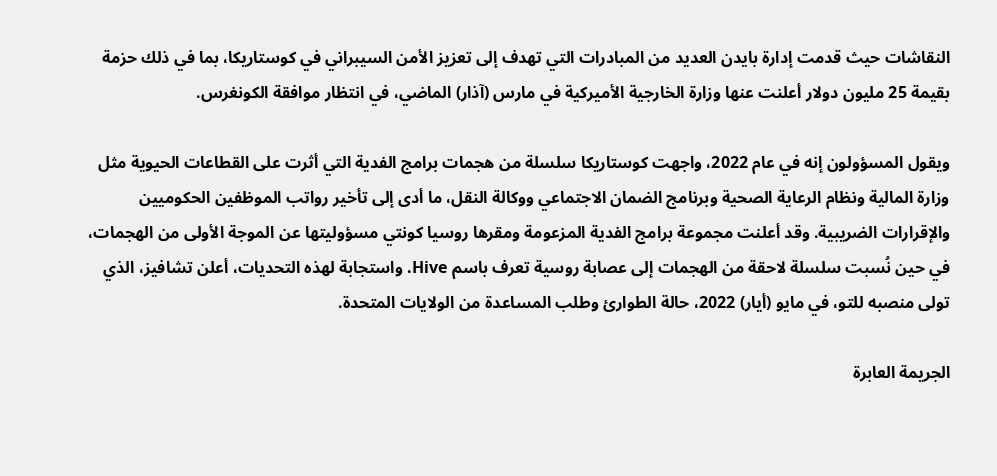النقاشات حيث قدمت إدارة بايدن العديد من المبادرات التي تهدف إلى تعزيز الأمن السيبراني في كوستاريكا، بما في ذلك حزمة بقيمة 25 مليون دولار أعلنت عنها وزارة الخارجية الأميركية في مارس (آذار) الماضي، في انتظار موافقة الكونغرس.

ويقول المسؤولون إنه في عام 2022، واجهت كوستاريكا سلسلة من هجمات برامج الفدية التي أثرت على القطاعات الحيوية مثل وزارة المالية ونظام الرعاية الصحية وبرنامج الضمان الاجتماعي ووكالة النقل، ما أدى إلى تأخير رواتب الموظفين الحكوميين والإقرارات الضريبية. وقد أعلنت مجموعة برامج الفدية المزعومة ومقرها روسيا كونتي مسؤوليتها عن الموجة الأولى من الهجمات، في حين نُسبت سلسلة لاحقة من الهجمات إلى عصابة روسية تعرف باسم Hive. واستجابة لهذه التحديات، أعلن تشافيز، الذي تولى منصبه للتو، في مايو (أيار) 2022، حالة الطوارئ وطلب المساعدة من الولايات المتحدة.

الجريمة العابرة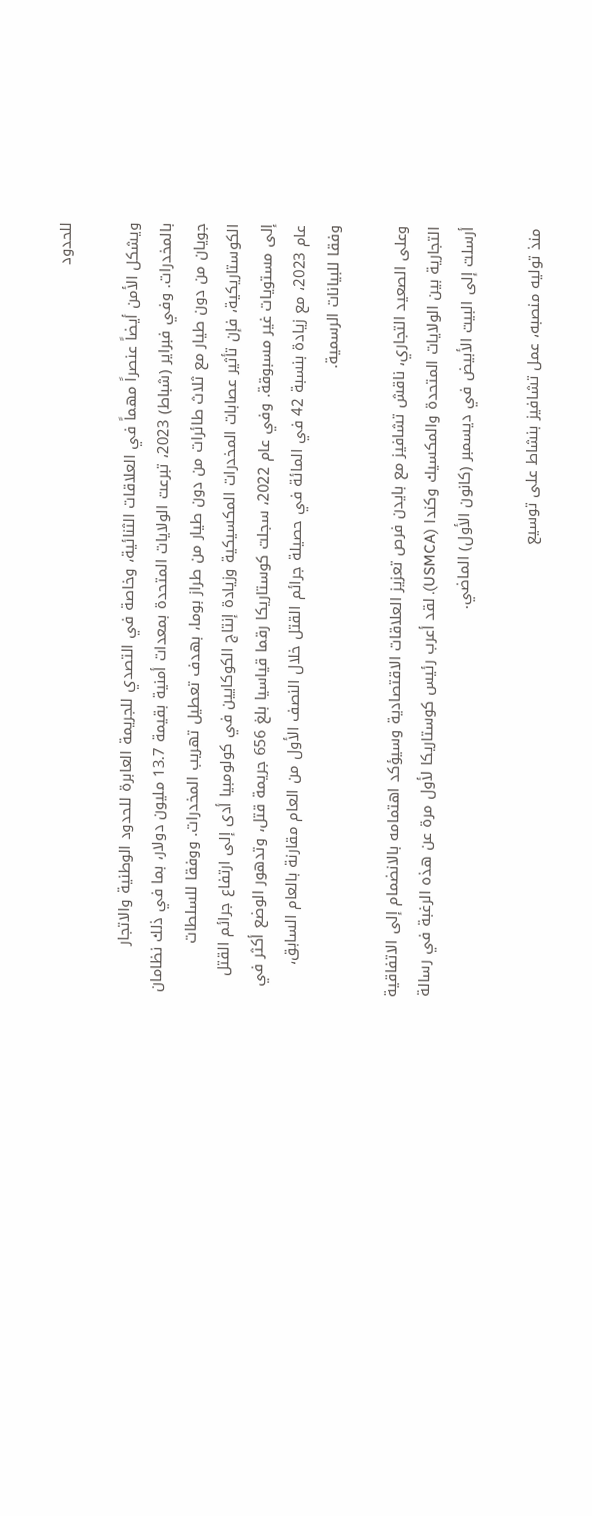للحدود

ويشكل الأمن أيضاً عنصراً مهماً في العلاقات الثنائية، وخاصة في التصدي للجريمة العابرة للحدود الوطنية والاتجار بالمخدرات. وفي فبراير (شباط) 2023، تبرعت الولايات المتحدة بمعدات أمنية بقيمة 13.7 مليون دولار، بما في ذلك نظامان جويان من دون طيار مع ثلاث طائرات من دون طيار من طراز بوما، بهدف تعطيل تهريب المخدرات. ووفقا للسلطات الكوستاريكية، فإن تأثير عصابات المخدرات المكسيكية وزيادة إنتاج الكوكايين في كولومبيا أدى إلى ارتفاع جرائم القتل إلى مستويات غير مسبوقة. وفي عام 2022، سجلت كوستاريكا رقما قياسيا بلغ 656 جريمة قتل، وتدهور الوضع أكثر في عام 2023، مع زيادة بنسبة 42 في المائة في حصيلة جرائم القتل خلال النصف الأول من العام مقارنة بالعام السابق، وفقا للبيانات الرسمية.

وعلى الصعيد التجاري، ناقش تشافيز مع بايدن فرص تعزيز العلاقات الاقتصادية وسيؤكد اهتمامه بالانضمام إلى الاتفاقية التجارية بين الولايات المتحدة والمكسيك وكندا (USMCA). لقد أعرب رئيس كوستاريكا لأول مرة عن هذه الرغبة في رسالة أرسلت إلى البيت الأبيض في ديسمبر (كانون الأول) الماضي.

منذ توليه منصبه، عمل تشافيز بنشاط على توسيع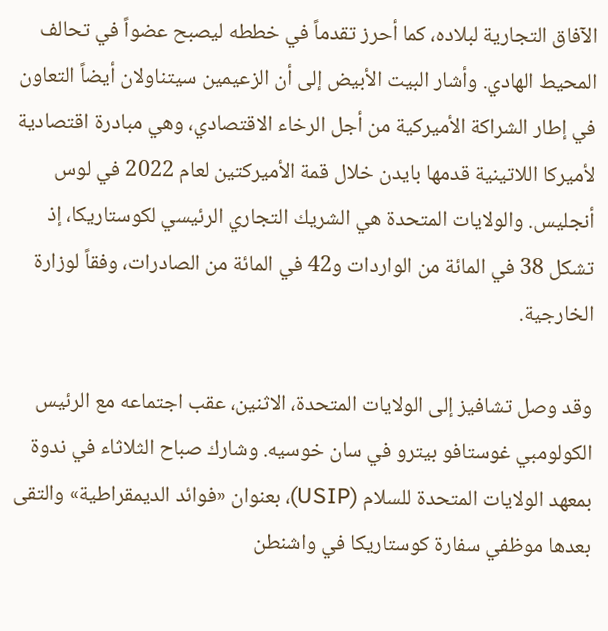الآفاق التجارية لبلاده، كما أحرز تقدماً في خططه ليصبح عضواً في تحالف المحيط الهادي. وأشار البيت الأبيض إلى أن الزعيمين سيتناولان أيضاً التعاون في إطار الشراكة الأميركية من أجل الرخاء الاقتصادي، وهي مبادرة اقتصادية لأميركا اللاتينية قدمها بايدن خلال قمة الأميركتين لعام 2022 في لوس أنجليس. والولايات المتحدة هي الشريك التجاري الرئيسي لكوستاريكا، إذ تشكل 38 في المائة من الواردات و42 في المائة من الصادرات، وفقاً لوزارة الخارجية.

وقد وصل تشافيز إلى الولايات المتحدة، الاثنين، عقب اجتماعه مع الرئيس الكولومبي غوستافو بيترو في سان خوسيه. وشارك صباح الثلاثاء في ندوة بمعهد الولايات المتحدة للسلام (USIP)، بعنوان «فوائد الديمقراطية» والتقى بعدها موظفي سفارة كوستاريكا في واشنطن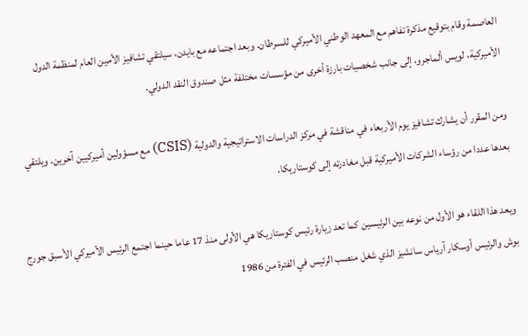العاصمة وقام بتوقيع مذكرة تفاهم مع المعهد الوطني الأميركي للسرطان. وبعد اجتماعه مع بايدن، سيلتقي تشافيز الأمين العام لمنظمة الدول الأميركية، لويس ألماجرو، إلى جانب شخصيات بارزة أخرى من مؤسسات مختلفة مثل صندوق النقد الدولي.

ومن المقرر أن يشارك تشافيز يوم الأربعاء في مناقشة في مركز الدراسات الاستراتيجية والدولية (CSIS) مع مسؤولين أميركيين آخرين. ويلتقي بعدها عددا من رؤساء الشركات الأميركية قبل مغادرته إلى كوستاريكا.

ويعد هذا اللقاء هو الأول من نوعه بين الرئيسين كما تعد زيارة رئيس كوستاريكا هي الأولى منذ 17 عاما حينما اجتمع الرئيس الأميركي الأسبق جورج بوش والرئيس أوسكار آرياس سانشيز الذي شغل منصب الرئيس في الفترة من 1986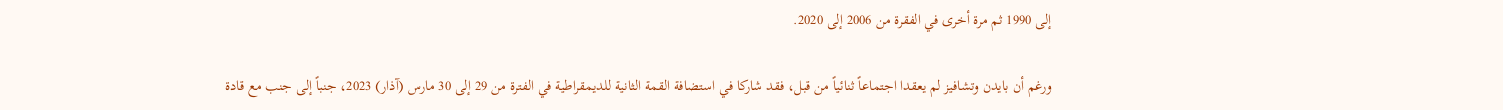إلى 1990 ثم مرة أخرى في الفقرة من 2006 إلى 2020.

ورغم أن بايدن وتشافيز لم يعقدا اجتماعاً ثنائياً من قبل، فقد شاركا في استضافة القمة الثانية للديمقراطية في الفترة من 29 إلى 30 مارس (آذار) 2023، جنباً إلى جنب مع قادة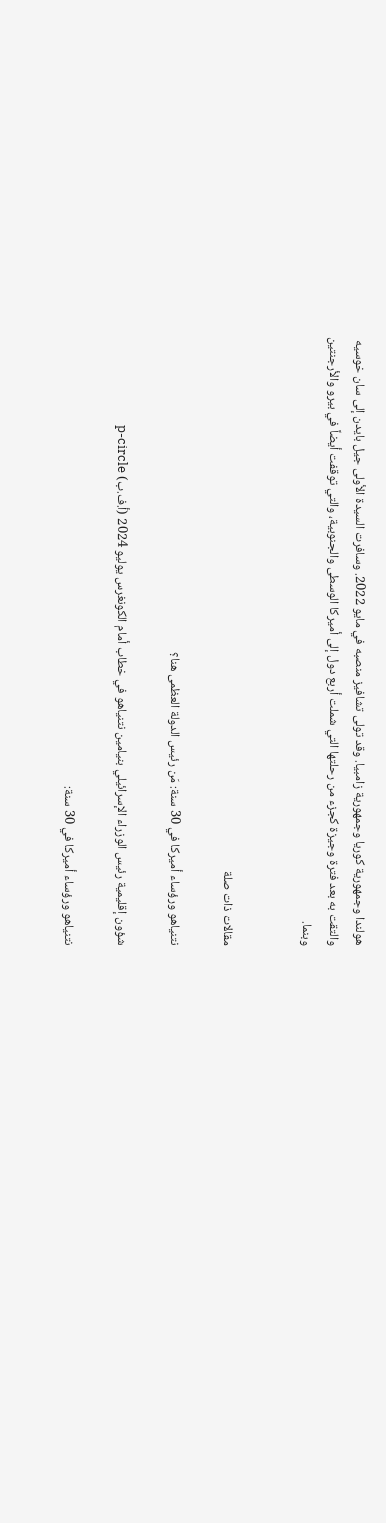هولندا وجمهورية كوريا وجمهورية زامبيا. وقد تولى تشافيز منصبه في مايو 2022. وسافرت السيدة الأولى جيل بايدن إلى سان خوسيه والتقت به بعد فترة وجيزة كجزء من رحلتها التي شملت أربع دول إلى أميركا الوسطى والجنوبية، والتي توقفت أيضاً في بيرو والأرجنتين وبنما.


مقالات ذات صلة

نتنياهو ورؤساء أميركا في 30 سنة: مَن رئيس الدولة العظمى هنا؟

شؤون إقليمية رئيس الوزراء الإسرائيلي بنيامين نتنياهو في خطاب أمام الكونغرس يوليو 2024 (أ.ف.ب) p-circle

نتنياهو ورؤساء أميركا في 30 سنة: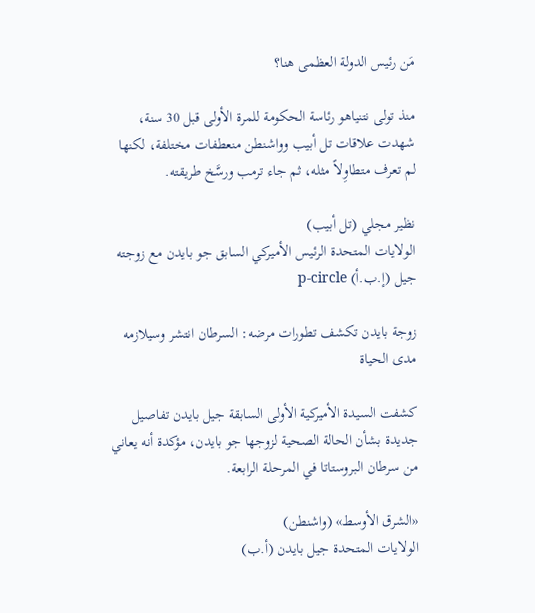مَن رئيس الدولة العظمى هنا؟

منذ تولى نتنياهو رئاسة الحكومة للمرة الأولى قبل 30 سنة، شهدت علاقات تل أبيب وواشنطن منعطفات مختلفة، لكنها لم تعرف متطاوِلاً مثله، ثم جاء ترمب ورسَّخ طريقته.

نظير مجلي (تل أبيب)
الولايات المتحدة الرئيس الأميركي السابق جو بايدن مع زوجته جيل (إ.ب.أ) p-circle

زوجة بايدن تكشف تطورات مرضه: السرطان انتشر وسيلازمه مدى الحياة

كشفت السيدة الأميركية الأولى السابقة جيل بايدن تفاصيل جديدة بشأن الحالة الصحية لزوجها جو بايدن، مؤكدة أنه يعاني من سرطان البروستاتا في المرحلة الرابعة.

«الشرق الأوسط» (واشنطن)
الولايات المتحدة جيل بايدن (أ.ب)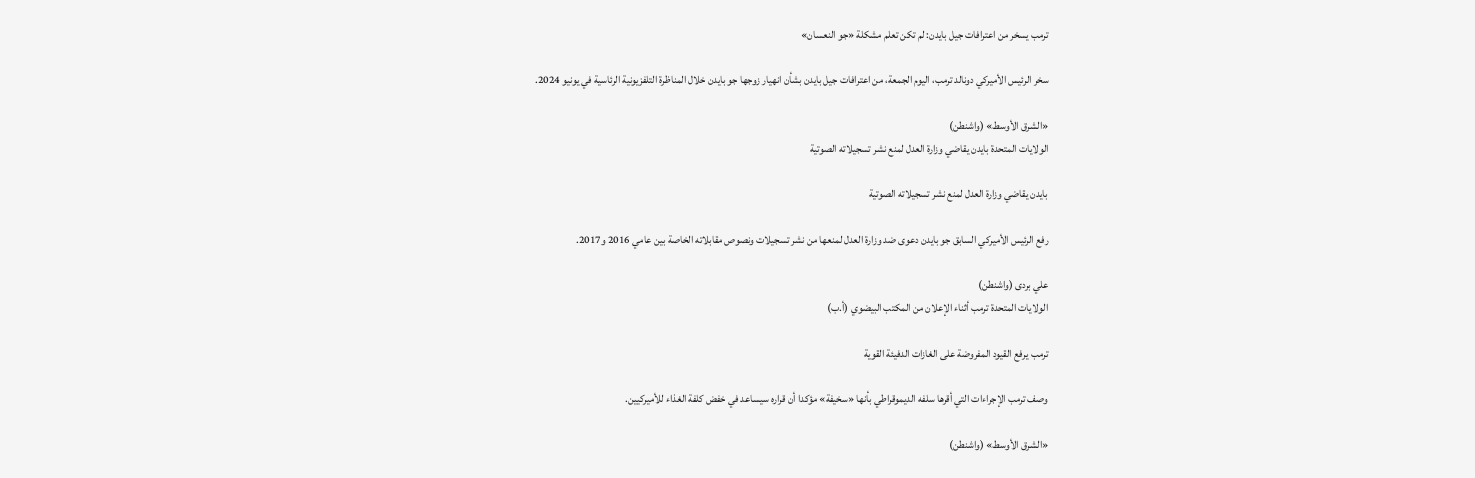ترمب يسخر من اعترافات جيل بايدن: لم تكن تعلم مشكلة «جو النعسان»

سخر الرئيس الأميركي دونالد ترمب، اليوم الجمعة، من اعترافات جيل بايدن بشأن انهيار زوجها جو بايدن خلال المناظرة التلفزيونية الرئاسية في يونيو 2024.

«الشرق الأوسط» (واشنطن)
الولايات المتحدة بايدن يقاضي وزارة العدل لمنع نشر تسجيلاته الصوتية

بايدن يقاضي وزارة العدل لمنع نشر تسجيلاته الصوتية

رفع الرئيس الأميركي السابق جو بايدن دعوى ضد وزارة العدل لمنعها من نشر تسجيلات ونصوص مقابلاته الخاصة بين عامي 2016 و2017.

علي بردى (واشنطن)
الولايات المتحدة ترمب أثناء الإعلان من المكتب البيضوي (أ.ب)

ترمب يرفع القيود المفروضة على الغازات الدفيئة القوية

وصف ترمب الإجراءات التي أقرها سلفه الديموقراطي بأنها «سخيفة» مؤكدا أن قراره سيساعد في خفض كلفة الغذاء للأميركيين.

«الشرق الأوسط» (واشنطن)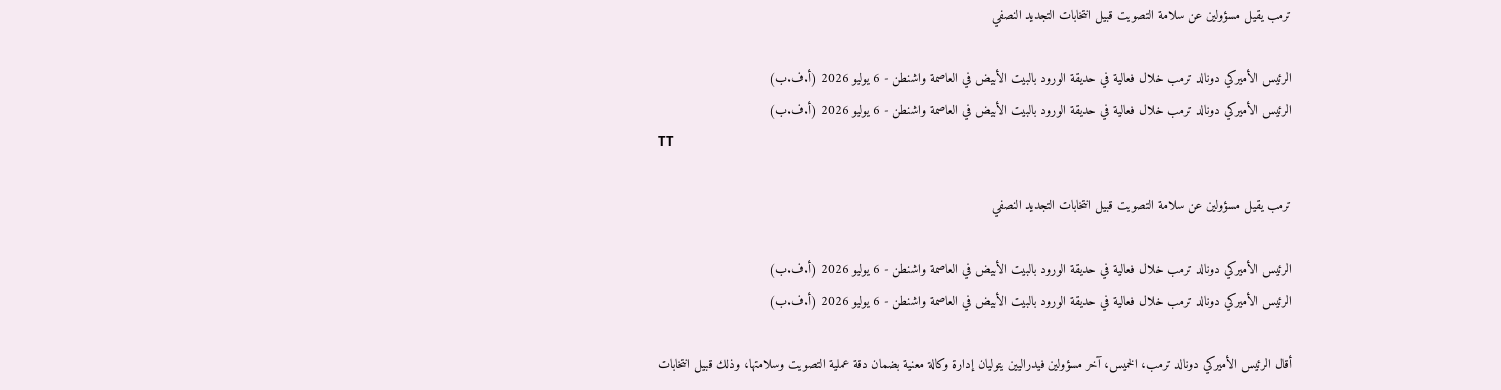ترمب يقيل مسؤولين عن سلامة التصويت قبيل انتخابات التجديد النصفي

الرئيس الأميركي دونالد ترمب خلال فعالية في حديقة الورود بالبيت الأبيض في العاصمة واشنطن - 6 يوليو 2026 (أ.ف.ب)
الرئيس الأميركي دونالد ترمب خلال فعالية في حديقة الورود بالبيت الأبيض في العاصمة واشنطن - 6 يوليو 2026 (أ.ف.ب)
TT

ترمب يقيل مسؤولين عن سلامة التصويت قبيل انتخابات التجديد النصفي

الرئيس الأميركي دونالد ترمب خلال فعالية في حديقة الورود بالبيت الأبيض في العاصمة واشنطن - 6 يوليو 2026 (أ.ف.ب)
الرئيس الأميركي دونالد ترمب خلال فعالية في حديقة الورود بالبيت الأبيض في العاصمة واشنطن - 6 يوليو 2026 (أ.ف.ب)

أقال الرئيس الأميركي دونالد ترمب، الخميس، آخر مسؤولين فيدراليين يتوليان إدارة وكالة معنية بضمان دقة عملية التصويت وسلامتها، وذلك قبيل انتخابات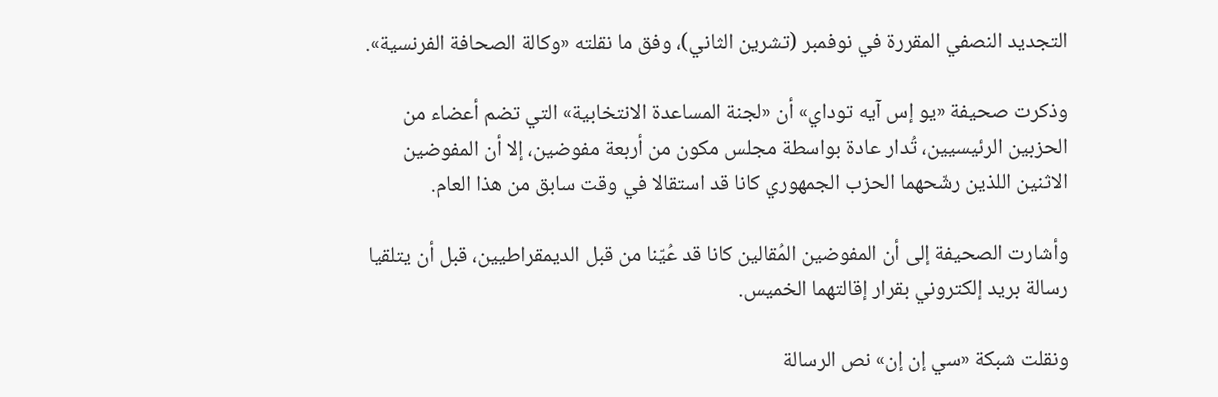التجديد النصفي المقررة في نوفمبر (تشرين الثاني)، وفق ما نقلته «وكالة الصحافة الفرنسية».

وذكرت صحيفة «يو إس آيه توداي» أن «لجنة المساعدة الانتخابية» التي تضم أعضاء من الحزبين الرئيسيين، تُدار عادة بواسطة مجلس مكون من أربعة مفوضين، إلا أن المفوضين الاثنين اللذين رشّحهما الحزب الجمهوري كانا قد استقالا في وقت سابق من هذا العام.

وأشارت الصحيفة إلى أن المفوضين المُقالين كانا قد عُيّنا من قبل الديمقراطيين، قبل أن يتلقيا رسالة بريد إلكتروني بقرار إقالتهما الخميس.

ونقلت شبكة «سي إن إن» نص الرسالة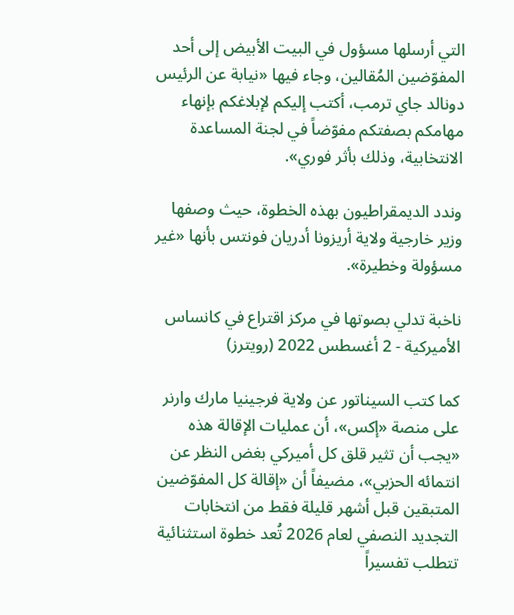التي أرسلها مسؤول في البيت الأبيض إلى أحد المفوّضين المُقالين، وجاء فيها «نيابة عن الرئيس دونالد جاي ترمب، أكتب إليكم لإبلاغكم بإنهاء مهامكم بصفتكم مفوّضاً في لجنة المساعدة الانتخابية، وذلك بأثر فوري».

وندد الديمقراطيون بهذه الخطوة، حيث وصفها وزير خارجية ولاية أريزونا أدريان فونتس بأنها «غير مسؤولة وخطيرة».

ناخبة تدلي بصوتها في مركز اقتراع في كانساس الأميركية - 2 أغسطس 2022 (رويترز)

كما كتب السيناتور عن ولاية فرجينيا مارك وارنر على منصة «إكس»، أن عمليات الإقالة هذه «يجب أن تثير قلق كل أميركي بغض النظر عن انتمائه الحزبي»، مضيفاً أن «إقالة كل المفوّضين المتبقين قبل أشهر قليلة فقط من انتخابات التجديد النصفي لعام 2026 تُعد خطوة استثنائية تتطلب تفسيراً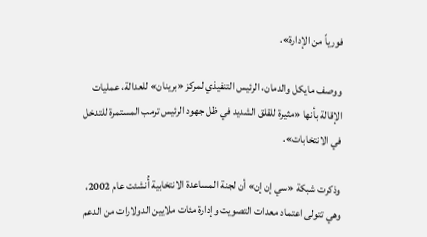فورياً من الإدارة».

ووصف مايكل والدمان، الرئيس التنفيذي لمركز «برينان» للعدالة، عمليات الإقالة بأنها «مثيرة للقلق الشديد في ظل جهود الرئيس ترمب المستمرة للتدخل في الانتخابات».

وذكرت شبكة «سي إن إن» أن لجنة المساعدة الانتخابية أُنشئت عام 2002، وهي تتولى اعتماد معدات التصويت وإدارة مئات ملايين الدولارات من الدعم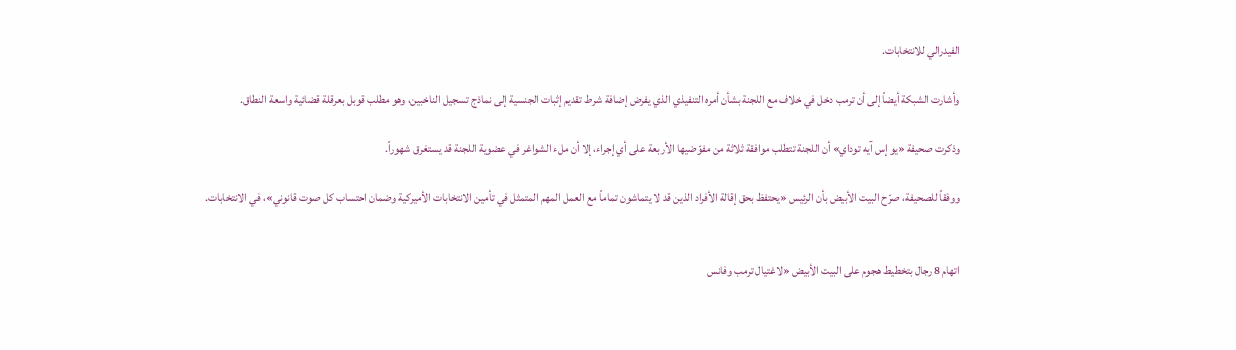الفيدرالي للانتخابات.

وأشارت الشبكة أيضاً إلى أن ترمب دخل في خلاف مع اللجنة بشأن أمره التنفيذي الذي يفرض إضافة شرط تقديم إثبات الجنسية إلى نماذج تسجيل الناخبين، وهو مطلب قوبل بعرقلة قضائية واسعة النطاق.

وذكرت صحيفة «يو إس آيه توداي» أن اللجنة تتطلب موافقة ثلاثة من مفوّضيها الأربعة على أي إجراء، إلا أن ملء الشواغر في عضوية اللجنة قد يستغرق شهوراً.

ووفقاً للصحيفة، صرّح البيت الأبيض بأن الرئيس «يحتفظ بحق إقالة الأفراد الذين قد لا يتماشون تماماً مع العمل المهم المتمثل في تأمين الانتخابات الأميركية وضمان احتساب كل صوت قانوني»، في الانتخابات.


اتهام 8 رجال بتخطيط هجوم على البيت الأبيض «لاغتيال ترمب وفانس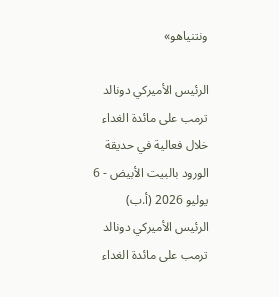ونتنياهو»

الرئيس الأميركي دونالد ترمب على مائدة الغداء خلال فعالية في حديقة الورود بالبيت الأبيض - 6 يوليو 2026 (أ.ب)
الرئيس الأميركي دونالد ترمب على مائدة الغداء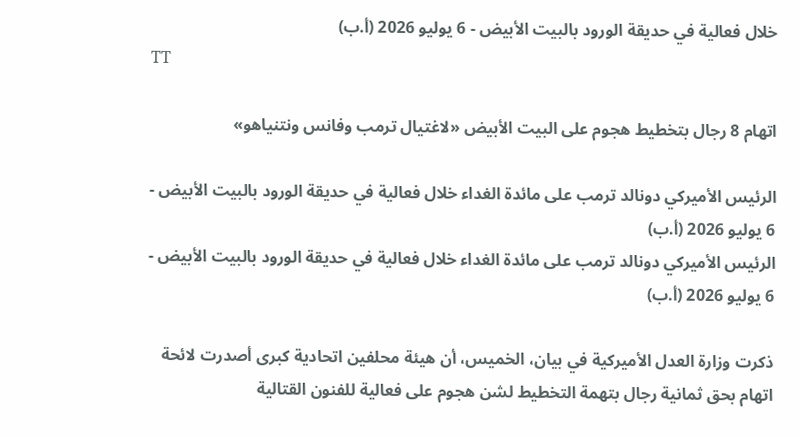خلال فعالية في حديقة الورود بالبيت الأبيض - 6 يوليو 2026 (أ.ب)
TT

اتهام 8 رجال بتخطيط هجوم على البيت الأبيض «لاغتيال ترمب وفانس ونتنياهو»

الرئيس الأميركي دونالد ترمب على مائدة الغداء خلال فعالية في حديقة الورود بالبيت الأبيض - 6 يوليو 2026 (أ.ب)
الرئيس الأميركي دونالد ترمب على مائدة الغداء خلال فعالية في حديقة الورود بالبيت الأبيض - 6 يوليو 2026 (أ.ب)

ذكرت وزارة العدل الأميركية في بيان، الخميس، أن هيئة محلفين اتحادية كبرى أصدرت لائحة اتهام بحق ثمانية رجال بتهمة التخطيط لشن هجوم على فعالية للفنون القتالية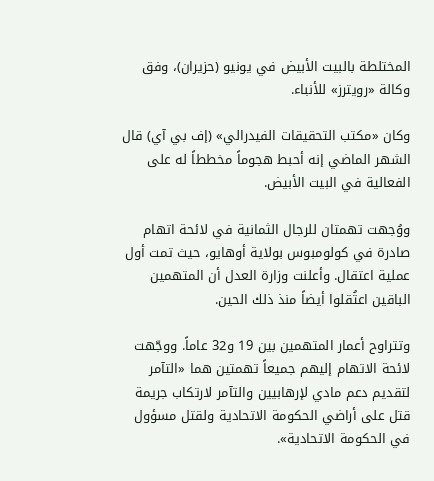المختلطة بالبيت الأبيض في يونيو (حزيران)، وفق وكالة «رويترز» للأنباء.

وكان «مكتب التحقيقات الفيدرالي» (إف بي آي) قال الشهر الماضي إنه أحبط هجوماً مخططاً له على الفعالية في البيت الأبيض.

ووُجهت تهمتان للرجال الثمانية في لائحة اتهام صادرة في كولومبوس بولاية أوهايو، حيث تمت أول عملية اعتقال. وأعلنت وزارة العدل أن المتهمين الباقين اعتُقلوا أيضاً منذ ذلك الحين.

وتتراوح أعمار المتهمين بين 19 و32 عاماً. ووجّهت لائحة الاتهام إليهم جميعاً تهمتين هما «التآمر لتقديم دعم مادي لإرهابيين والتآمر لارتكاب جريمة قتل على أراضي الحكومة الاتحادية ولقتل مسؤول في الحكومة الاتحادية».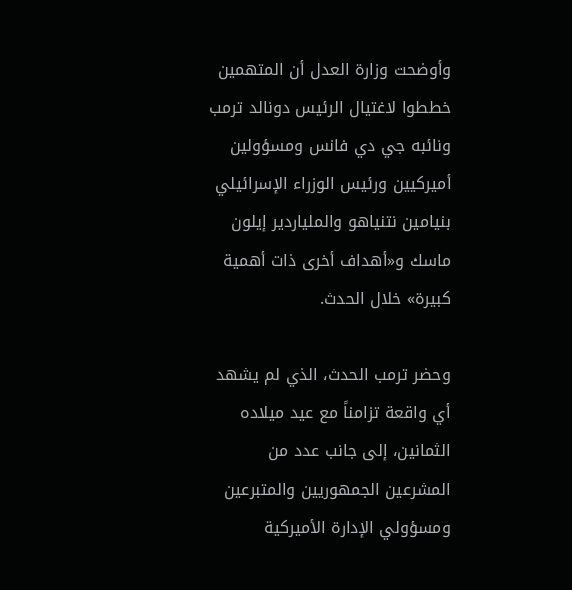وأوضحت وزارة العدل أن المتهمين خططوا لاغتيال الرئيس دونالد ترمب ونائبه جي دي فانس ومسؤولين أميركيين ورئيس الوزراء الإسرائيلي بنيامين نتنياهو والملياردير إيلون ماسك و«أهداف أخرى ذات أهمية كبيرة» خلال الحدث.

وحضر ترمب الحدث، الذي لم يشهد أي واقعة تزامناً مع عيد ميلاده الثمانين، إلى جانب عدد من المشرعين الجمهوريين والمتبرعين ومسؤولي الإدارة الأميركية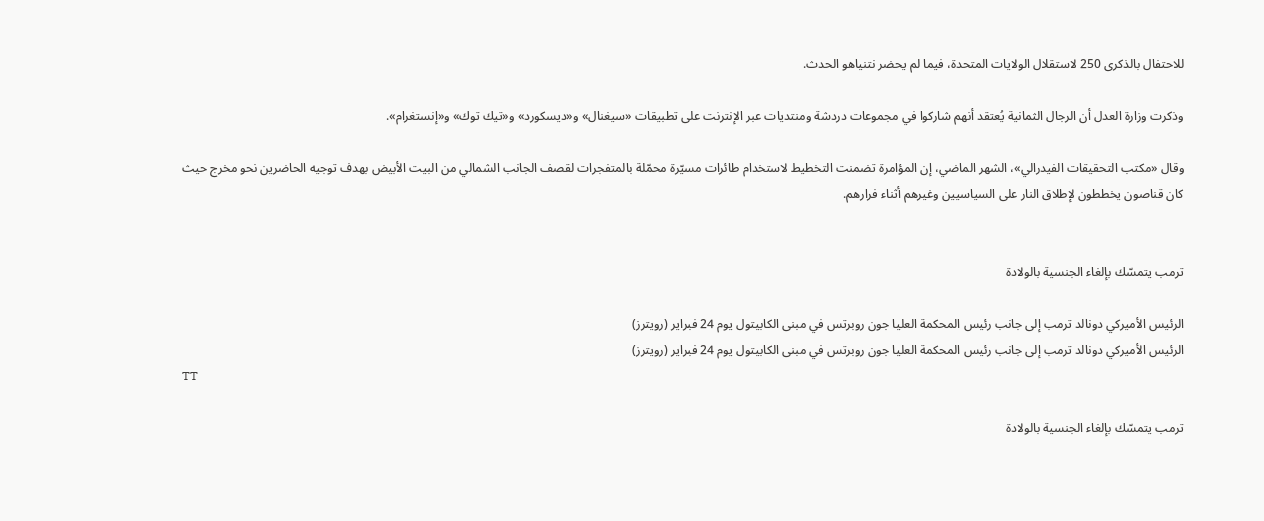للاحتفال بالذكرى 250 لاستقلال الولايات المتحدة، فيما لم يحضر نتنياهو الحدث.

وذكرت وزارة العدل أن الرجال الثمانية يُعتقد أنهم شاركوا في مجموعات دردشة ومنتديات عبر الإنترنت على تطبيقات «سيغنال» و«ديسكورد» و«تيك توك» و«إنستغرام».

وقال «مكتب التحقيقات الفيدرالي»، الشهر الماضي، إن المؤامرة تضمنت التخطيط لاستخدام طائرات مسيّرة محمّلة بالمتفجرات لقصف الجانب الشمالي من البيت الأبيض بهدف توجيه الحاضرين نحو مخرج حيث كان قناصون يخططون لإطلاق النار على السياسيين وغيرهم أثناء فرارهم.


ترمب يتمسّك بإلغاء الجنسية بالولادة

الرئيس الأميركي دونالد ترمب إلى جانب رئيس المحكمة العليا جون روبرتس في مبنى الكابيتول يوم 24 فبراير (رويترز)
الرئيس الأميركي دونالد ترمب إلى جانب رئيس المحكمة العليا جون روبرتس في مبنى الكابيتول يوم 24 فبراير (رويترز)
TT

ترمب يتمسّك بإلغاء الجنسية بالولادة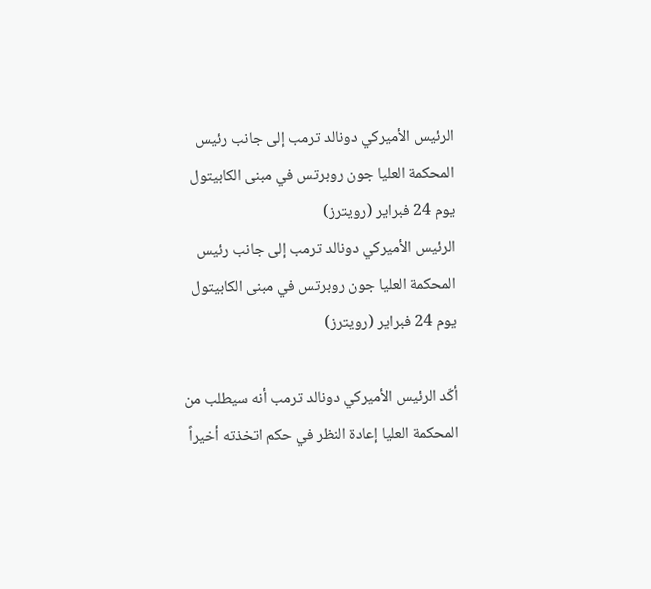الرئيس الأميركي دونالد ترمب إلى جانب رئيس المحكمة العليا جون روبرتس في مبنى الكابيتول يوم 24 فبراير (رويترز)
الرئيس الأميركي دونالد ترمب إلى جانب رئيس المحكمة العليا جون روبرتس في مبنى الكابيتول يوم 24 فبراير (رويترز)

أكّد الرئيس الأميركي دونالد ترمب أنه سيطلب من المحكمة العليا إعادة النظر في حكم اتخذته أخيراً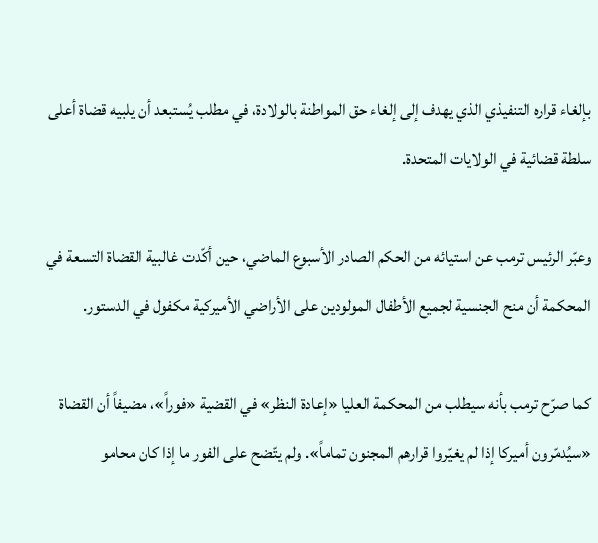بإلغاء قراره التنفيذي الذي يهدف إلى إلغاء حق المواطنة بالولادة، في مطلب يُستبعد أن يلبيه قضاة أعلى سلطة قضائية في الولايات المتحدة.

وعبّر الرئيس ترمب عن استيائه من الحكم الصادر الأسبوع الماضي، حين أكّدت غالبية القضاة التسعة في المحكمة أن منح الجنسية لجميع الأطفال المولودين على الأراضي الأميركية مكفول في الدستور.

كما صرّح ترمب بأنه سيطلب من المحكمة العليا «إعادة النظر» في القضية «فوراً»، مضيفاً أن القضاة «سيُدمّرون أميركا إذا لم يغيّروا قرارهم المجنون تماماً». ولم يتّضح على الفور ما إذا كان محامو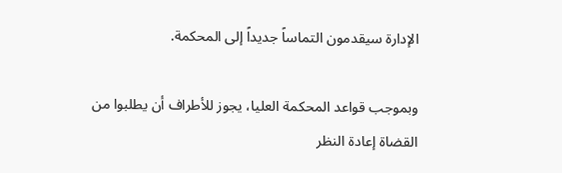الإدارة سيقدمون التماساً جديداً إلى المحكمة.

وبموجب قواعد المحكمة العليا، يجوز للأطراف أن يطلبوا من القضاة إعادة النظر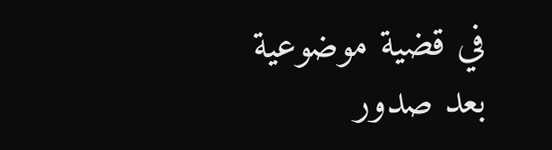في قضية موضوعية بعد صدور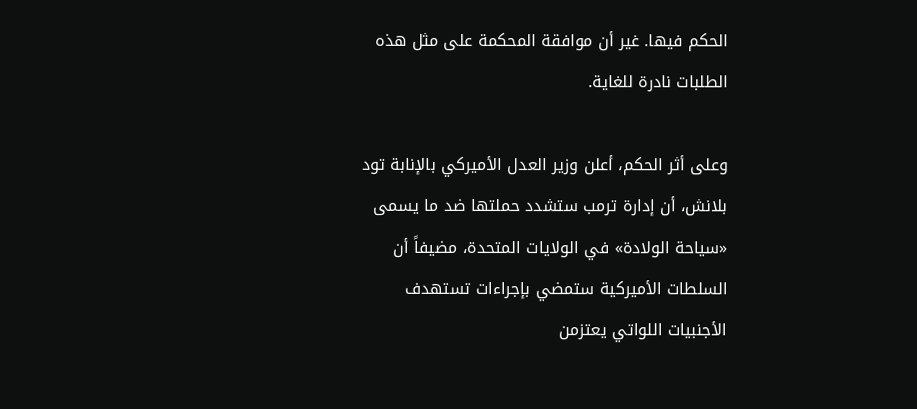الحكم فيها. غير أن موافقة المحكمة على مثل هذه الطلبات نادرة للغاية.

وعلى أثر الحكم، أعلن وزير العدل الأميركي بالإنابة تود بلانش، أن إدارة ترمب ستشدد حملتها ضد ما يسمى «سياحة الولادة» في الولايات المتحدة، مضيفاً أن السلطات الأميركية ستمضي بإجراءات تستهدف الأجنبيات اللواتي يعتزمن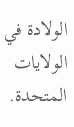الولادة في الولايات المتحدة.